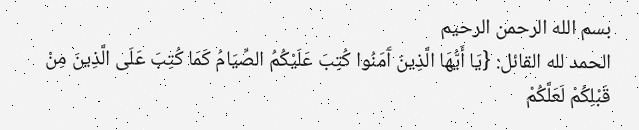بسم الله الرحمن الرحيم
الحمد لله القائل: {يَا أَيُّهَا الَّذِينَ آَمَنُوا كُتِبَ عَلَيْكُمُ الصِّيَامُ كَمَا كُتِبَ عَلَى الَّذِينَ مِنْ قَبْلِكُمْ لَعَلَّكُمْ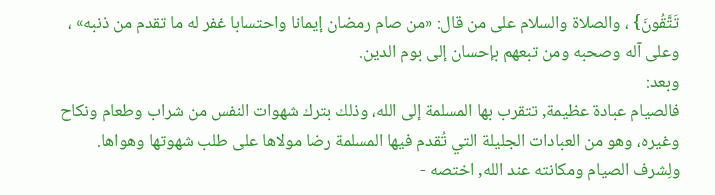تَتَّقُونَ} ، والصلاة والسلام على من قال: «من صام رمضان إيمانا واحتسابا غفر له ما تقدم من ذنبه» ، وعلى آله وصحبه ومن تبعهم بإحسان إلى بوم الدين.
وبعد:
فالصيام عبادة عظيمة, تتقرب بها المسلمة إلى الله، وذلك بترك شهوات النفس من شراب وطعام ونكاح وغيره، وهو من العبادات الجليلة التي تُقدم فيها المسلمة رضا مولاها على طلب شهوتها وهواها.
ولِشرف الصيام ومكانته عند الله, اختصه -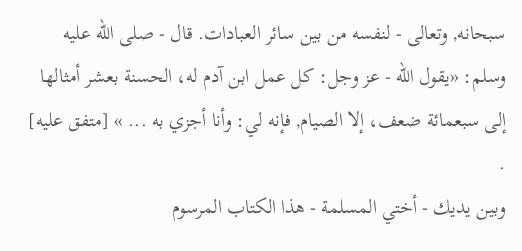سبحانه, وتعالى - لنفسه من بين سائر العبادات. قال - صلى الله عليه وسلم: «يقول الله - عز وجل: كل عمل ابن آدم له، الحسنة بعشر أمثالها إلى سبعمائة ضعف، إلا الصيام, فإنه لي: وأنا أجزي به ... » [متفق عليه] .
وبين يديك - أختي المسلمة - هذا الكتاب المرسوم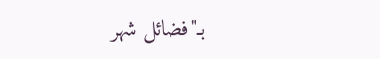بـ"فضائل شهر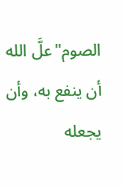الصوم"علَّ الله أن ينفع به، وأن يجعله